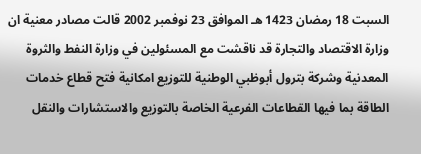السبت 18 رمضان 1423 هـ الموافق 23 نوفمبر 2002 قالت مصادر معنية ان وزارة الاقتصاد والتجارة قد ناقشت مع المسئولين في وزارة النفط والثروة المعدنية وشركة بترول أبوظبي الوطنية للتوزيع امكانية فتح قطاع خدمات الطاقة بما فيها القطاعات الفرعية الخاصة بالتوزيع والاستشارات والنقل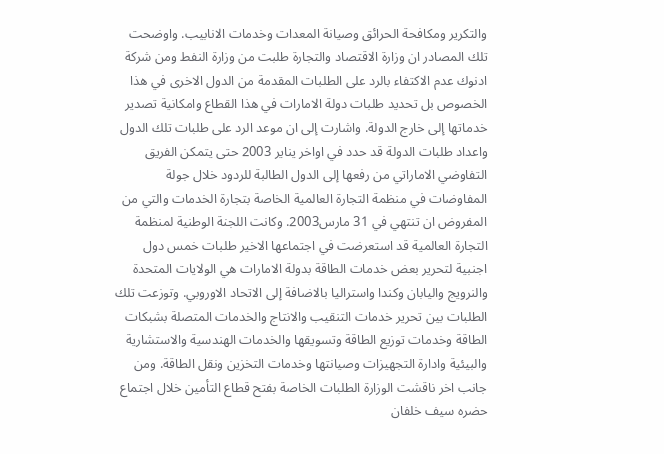والتكرير ومكافحة الحرائق وصيانة المعدات وخدمات الانابيب. واوضحت تلك المصادر ان وزارة الاقتصاد والتجارة طلبت من وزارة النفط ومن شركة ادنوك عدم الاكتفاء بالرد على الطلبات المقدمة من الدول الاخرى في هذا الخصوص بل تحديد طلبات دولة الامارات في هذا القطاع وامكانية تصدير خدماتها إلى خارج الدولة. واشارت إلى ان موعد الرد على طلبات تلك الدول واعداد طلبات الدولة قد حدد في اواخر يناير 2003 حتى يتمكن الفريق التفاوضي الاماراتي من رفعها إلى الدول الطالبة للردود خلال جولة المفاوضات في منظمة التجارة العالمية الخاصة بتجارة الخدمات والتي من المفروض ان تنتهي في 31 مارس2003. وكانت اللجنة الوطنية لمنظمة التجارة العالمية قد استعرضت في اجتماعها الاخير طلبات خمس دول اجنبية لتحرير بعض خدمات الطاقة بدولة الامارات هي الولايات المتحدة والنرويج واليابان وكندا واستراليا بالاضافة إلى الاتحاد الاوروبي. وتوزعت تلك الطلبات بين تحرير خدمات التنقيب والانتاج والخدمات المتصلة بشبكات الطاقة وخدمات توزيع الطاقة وتسويقها والخدمات الهندسية والاستشارية والبيئية وادارة التجهيزات وصيانتها وخدمات التخزين ونقل الطاقة. ومن جانب اخر ناقشت الوزارة الطلبات الخاصة بفتح قطاع التأمين خلال اجتماع حضره سيف خلفان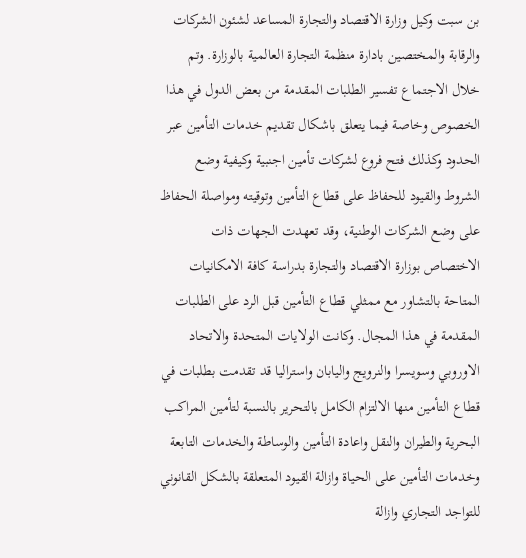بن سبت وكيل وزارة الاقتصاد والتجارة المساعد لشئون الشركات والرقابة والمختصين بادارة منظمة التجارة العالمية بالوزارة. وتم خلال الاجتماع تفسير الطلبات المقدمة من بعض الدول في هذا الخصوص وخاصة فيما يتعلق باشكال تقديم خدمات التأمين عبر الحدود وكذلك فتح فروع لشركات تأمين اجنبية وكيفية وضع الشروط والقيود للحفاظ على قطاع التأمين وتوقيته ومواصلة الحفاظ على وضع الشركات الوطنية، وقد تعهدت الجهات ذات الاختصاص بوزارة الاقتصاد والتجارة بدراسة كافة الامكانيات المتاحة بالتشاور مع ممثلي قطاع التأمين قبل الرد على الطلبات المقدمة في هذا المجال. وكانت الولايات المتحدة والاتحاد الاوروبي وسويسرا والنرويج واليابان واستراليا قد تقدمت بطلبات في قطاع التأمين منها الالتزام الكامل بالتحرير بالنسبة لتأمين المراكب البحرية والطيران والنقل واعادة التأمين والوساطة والخدمات التابعة وخدمات التأمين على الحياة وازالة القيود المتعلقة بالشكل القانوني للتواجد التجاري وازالة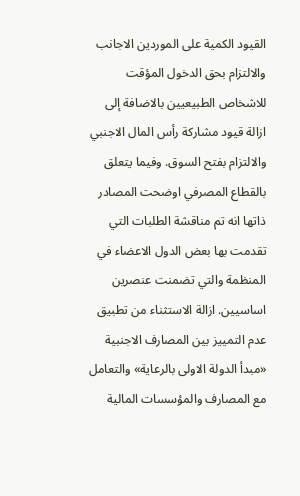القيود الكمية على الموردين الاجانب والالتزام بحق الدخول المؤقت للاشخاص الطبيعيين بالاضافة إلى ازالة قيود مشاركة رأس المال الاجنبي والالتزام بفتح السوق. وفيما يتعلق بالقطاع المصرفي اوضحت المصادر ذاتها انه تم مناقشة الطلبات التي تقدمت بها بعض الدول الاعضاء في المنظمة والتي تضمنت عنصرين اساسيين. ازالة الاستثناء من تطبيق عدم التمييز بين المصارف الاجنبية «مبدأ الدولة الاولى بالرعاية» والتعامل مع المصارف والمؤسسات المالية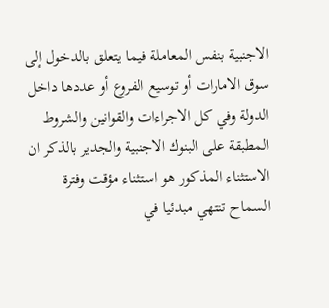الاجنبية بنفس المعاملة فيما يتعلق بالدخول إلى سوق الامارات أو توسيع الفروع أو عددها داخل الدولة وفي كل الاجراءات والقوانين والشروط المطبقة على البنوك الاجنبية والجدير بالذكر ان الاستثناء المذكور هو استثناء مؤقت وفترة السماح تنتهي مبدئيا في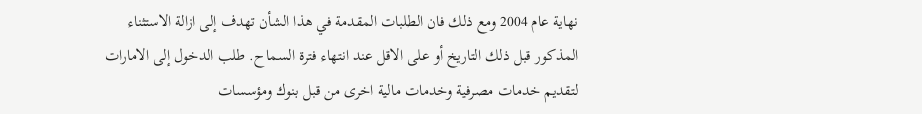نهاية عام 2004 ومع ذلك فان الطلبات المقدمة في هذا الشأن تهدف إلى ازالة الاستثناء المذكور قبل ذلك التاريخ أو على الاقل عند انتهاء فترة السماح. طلب الدخول إلى الامارات لتقديم خدمات مصرفية وخدمات مالية اخرى من قبل بنوك ومؤسسات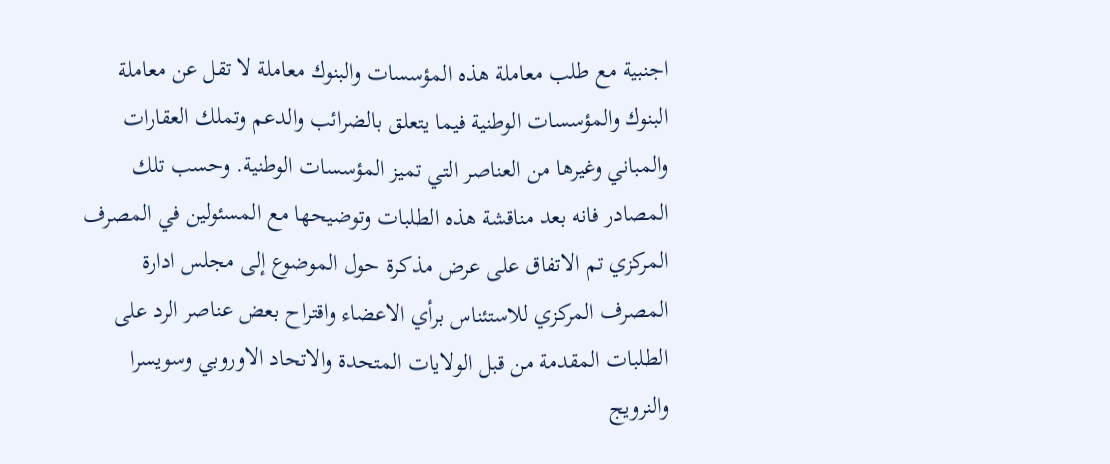اجنبية مع طلب معاملة هذه المؤسسات والبنوك معاملة لا تقل عن معاملة البنوك والمؤسسات الوطنية فيما يتعلق بالضرائب والدعم وتملك العقارات والمباني وغيرها من العناصر التي تميز المؤسسات الوطنية. وحسب تلك المصادر فانه بعد مناقشة هذه الطلبات وتوضيحها مع المسئولين في المصرف المركزي تم الاتفاق على عرض مذكرة حول الموضوع إلى مجلس ادارة المصرف المركزي للاستئناس برأي الاعضاء واقتراح بعض عناصر الرد على الطلبات المقدمة من قبل الولايات المتحدة والاتحاد الاوروبي وسويسرا والنرويج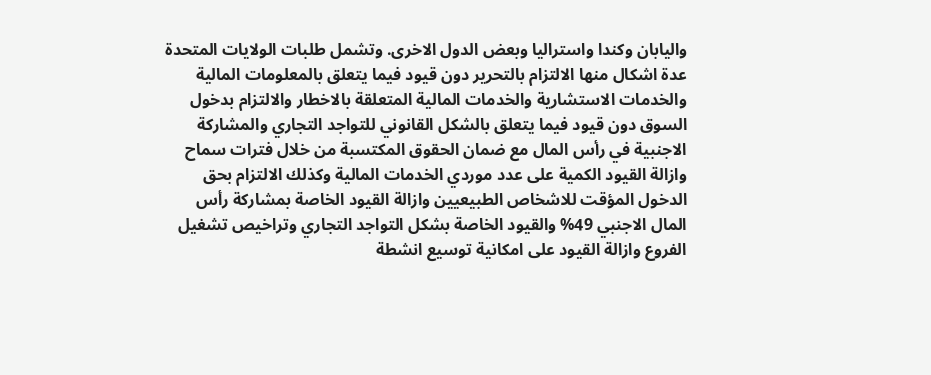واليابان وكندا واستراليا وبعض الدول الاخرى. وتشمل طلبات الولايات المتحدة عدة اشكال منها الالتزام بالتحرير دون قيود فيما يتعلق بالمعلومات المالية والخدمات الاستشارية والخدمات المالية المتعلقة بالاخطار والالتزام بدخول السوق دون قيود فيما يتعلق بالشكل القانوني للتواجد التجاري والمشاركة الاجنبية في رأس المال مع ضمان الحقوق المكتسبة من خلال فترات سماح وازالة القيود الكمية على عدد موردي الخدمات المالية وكذلك الالتزام بحق الدخول المؤقت للاشخاص الطبيعيين وازالة القيود الخاصة بمشاركة رأس المال الاجنبي 49% والقيود الخاصة بشكل التواجد التجاري وتراخيص تشغيل الفروع وازالة القيود على امكانية توسيع انشطة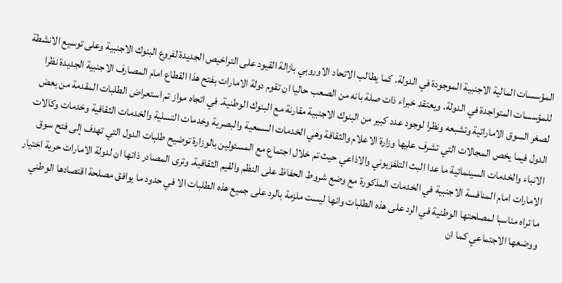المؤسسات المالية الاجنبية الموجودة في الدولة. كما يطالب الاتحاد الاوروبي بازالة القيود على التراخيص الجديدة لفروع البنوك الاجنبية وعلى توسيع الانشطة للمؤسسات المتواجدة في الدولة. ويعتقد خبراء ذات صلة بانه من الصعب حاليا ان تقوم دولة الامارات بفتح هذا القطاع امام المصارف الاجنبية الجديدة نظرا لصغر السوق الاماراتية وتشبعه ونظرا لوجود عدد كبير من البنوك الاجنبية مقارنة مع البنوك الوطنية. في اتجاه مواز تم استعراض الطلبات المقدمة من بعض الدول فيما يخص المجالات التي تشرف عليها وزارة الاعلام والثقافة وهي الخدمات السمعية والبصرية وخدمات التسلية والخدمات الثقافية وخدمات وكالات الانباء والخدمات السينمائية ما عدا البث التلفزيوني والاذاعي حيث تم خلال اجتماع مع المسئولين بالوزارة توضيح طلبات الدول التي تهدف إلى فتح سوق الامارات امام المنافسة الاجنبية في الخدمات المذكورة مع وضع شروط الحفاظ على النظم والقيم الثقافية. وترى المصادر ذاتها ان لدولة الامارات حرية اختيار ما تراه مناسبا لمصلحتها الوطنية في الرد على هذه الطلبات وانها ليست ملزمة بالرد على جميع هذه الطلبات الا في حدود ما يوافق مصلحة اقتصادها الوطني ووضعها الاجتماعي كما ان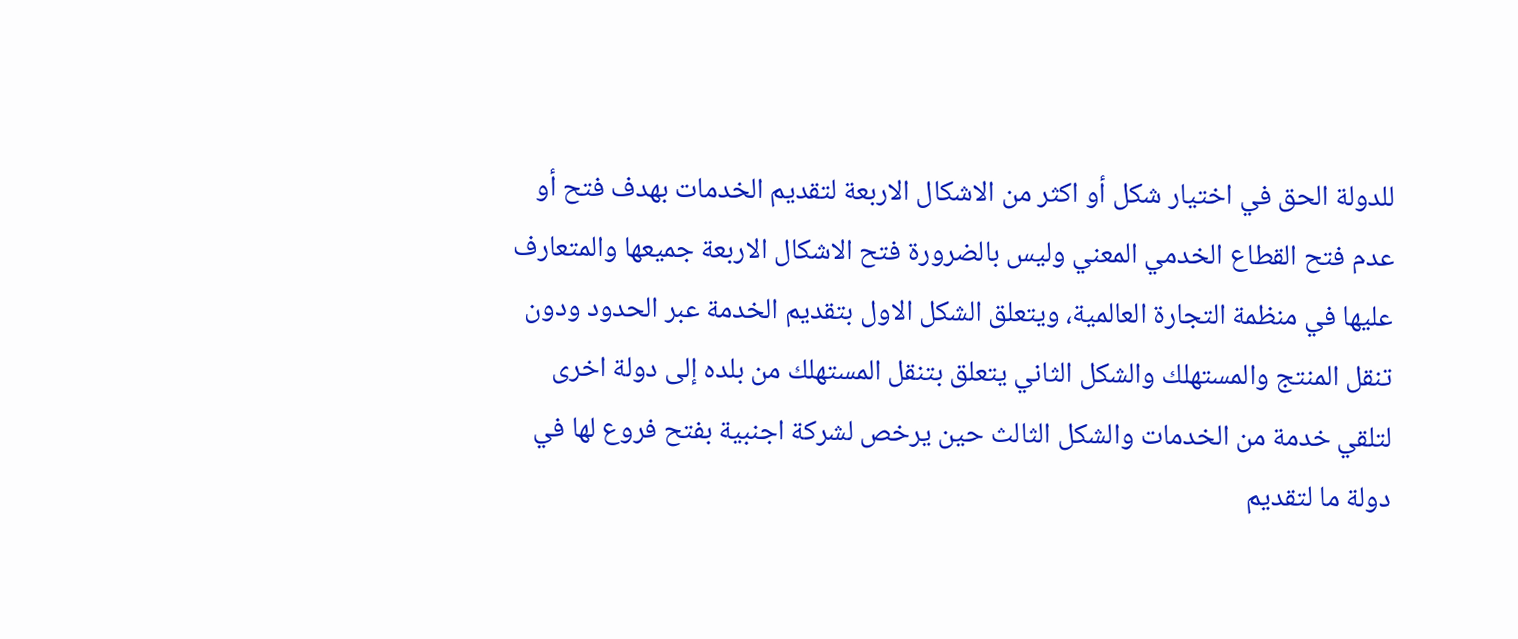للدولة الحق في اختيار شكل أو اكثر من الاشكال الاربعة لتقديم الخدمات بهدف فتح أو عدم فتح القطاع الخدمي المعني وليس بالضرورة فتح الاشكال الاربعة جميعها والمتعارف عليها في منظمة التجارة العالمية، ويتعلق الشكل الاول بتقديم الخدمة عبر الحدود ودون تنقل المنتج والمستهلك والشكل الثاني يتعلق بتنقل المستهلك من بلده إلى دولة اخرى لتلقي خدمة من الخدمات والشكل الثالث حين يرخص لشركة اجنبية بفتح فروع لها في دولة ما لتقديم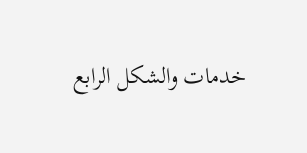خدمات والشكل الرابع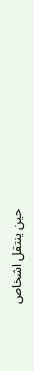حين ينتقل اشخاص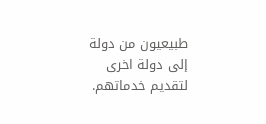طبيعيون من دولة إلى دولة اخرى لتقديم خدماتهم.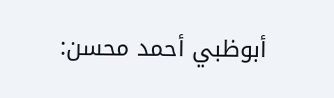أبوظبي أحمد محسن: